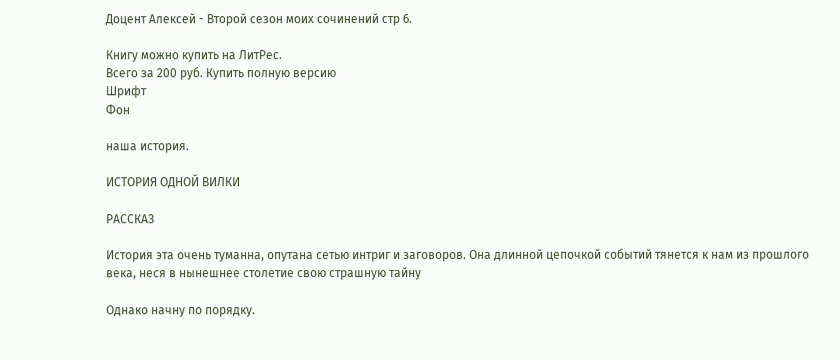Доцент Алексей - Второй сезон моих сочинений стр 6.

Книгу можно купить на ЛитРес.
Всего за 200 руб. Купить полную версию
Шрифт
Фон

наша история.

ИСТОРИЯ ОДНОЙ ВИЛКИ

РАССКАЗ

История эта очень туманна, опутана сетью интриг и заговоров. Она длинной цепочкой событий тянется к нам из прошлого века, неся в нынешнее столетие свою страшную тайну

Однако начну по порядку.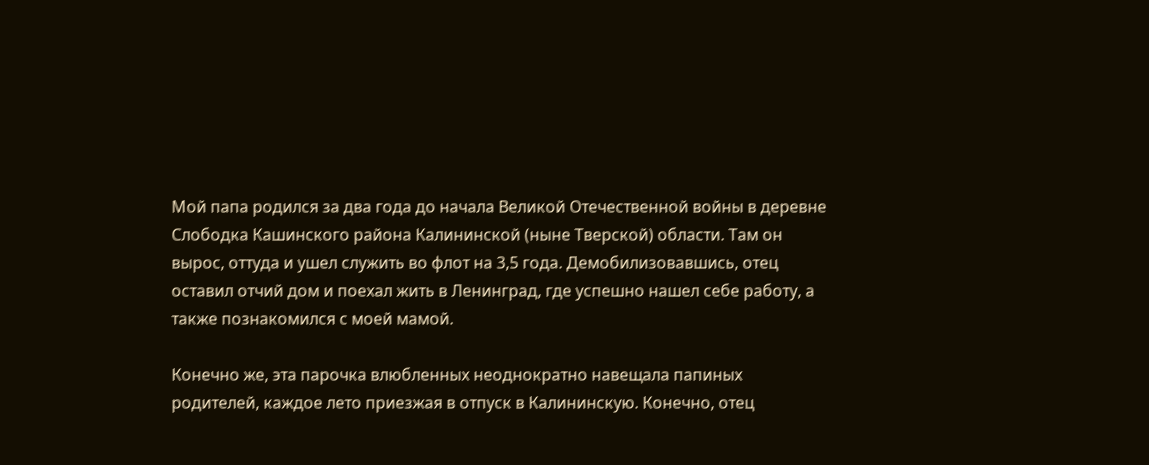Мой папа родился за два года до начала Великой Отечественной войны в деревне Слободка Кашинского района Калининской (ныне Тверской) области. Там он вырос, оттуда и ушел служить во флот на 3,5 года. Демобилизовавшись, отец оставил отчий дом и поехал жить в Ленинград, где успешно нашел себе работу, а также познакомился с моей мамой.

Конечно же, эта парочка влюбленных неоднократно навещала папиных родителей, каждое лето приезжая в отпуск в Калининскую. Конечно, отец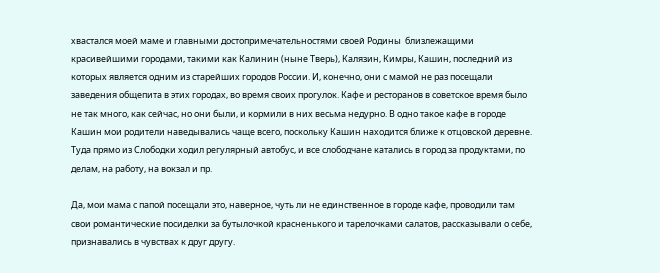хвастался моей маме и главными достопримечательностями своей Родины  близлежащими красивейшими городами, такими как Калинин (ныне Тверь), Калязин, Кимры, Кашин, последний из которых является одним из старейших городов России. И, конечно, они с мамой не раз посещали заведения общепита в этих городах, во время своих прогулок. Кафе и ресторанов в советское время было не так много, как сейчас, но они были, и кормили в них весьма недурно. В одно такое кафе в городе Кашин мои родители наведывались чаще всего, поскольку Кашин находится ближе к отцовской деревне. Туда прямо из Слободки ходил регулярный автобус, и все слободчане катались в город за продуктами, по делам, на работу, на вокзал и пр.

Да, мои мама с папой посещали это, наверное, чуть ли не единственное в городе кафе, проводили там свои романтические посиделки за бутылочкой красненького и тарелочками салатов, рассказывали о себе, признавались в чувствах к друг другу.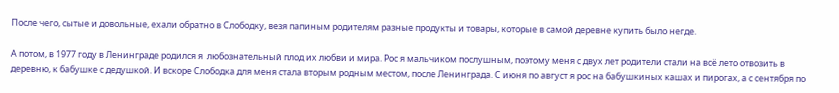После чего, сытые и довольные, ехали обратно в Слободку, везя папиным родителям разные продукты и товары, которые в самой деревне купить было негде.

А потом, в 1977 году в Ленинграде родился я  любознательный плод их любви и мира. Рос я мальчиком послушным, поэтому меня с двух лет родители стали на всё лето отвозить в деревню, к бабушке с дедушкой. И вскоре Слободка для меня стала вторым родным местом, после Ленинграда. С июня по август я рос на бабушкиных кашах и пирогах, а с сентября по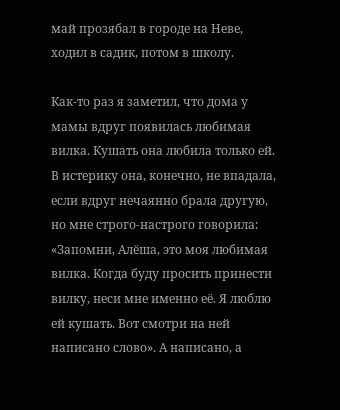май прозябал в городе на Неве, ходил в садик, потом в школу.

Как-то раз я заметил, что дома у мамы вдруг появилась любимая вилка. Кушать она любила только ей. В истерику она, конечно, не впадала, если вдруг нечаянно брала другую, но мне строго-настрого говорила: «Запомни, Алёша, это моя любимая вилка. Когда буду просить принести вилку, неси мне именно её. Я люблю ей кушать. Вот смотри на ней написано слово». А написано, а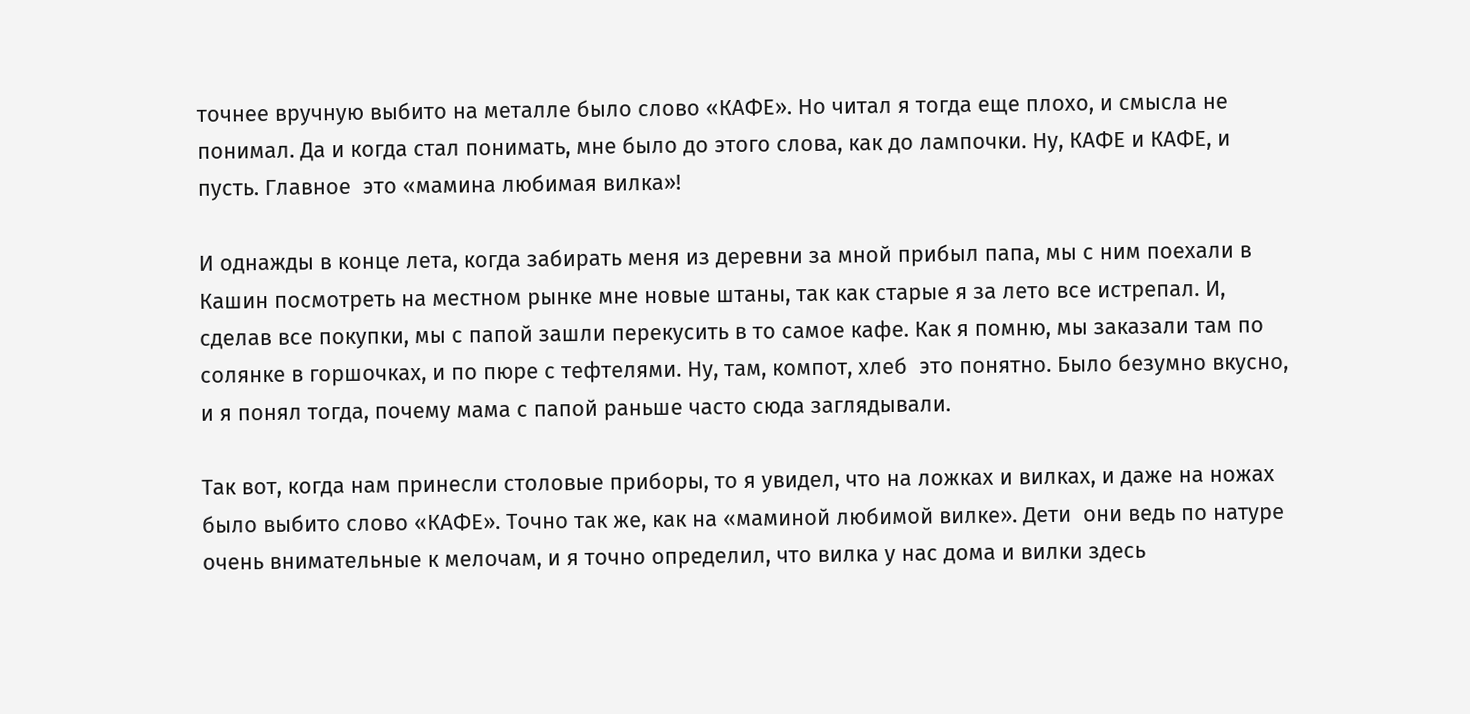точнее вручную выбито на металле было слово «КАФЕ». Но читал я тогда еще плохо, и смысла не понимал. Да и когда стал понимать, мне было до этого слова, как до лампочки. Ну, КАФЕ и КАФЕ, и пусть. Главное  это «мамина любимая вилка»!

И однажды в конце лета, когда забирать меня из деревни за мной прибыл папа, мы с ним поехали в Кашин посмотреть на местном рынке мне новые штаны, так как старые я за лето все истрепал. И, сделав все покупки, мы с папой зашли перекусить в то самое кафе. Как я помню, мы заказали там по солянке в горшочках, и по пюре с тефтелями. Ну, там, компот, хлеб  это понятно. Было безумно вкусно, и я понял тогда, почему мама с папой раньше часто сюда заглядывали.

Так вот, когда нам принесли столовые приборы, то я увидел, что на ложках и вилках, и даже на ножах было выбито слово «КАФЕ». Точно так же, как на «маминой любимой вилке». Дети  они ведь по натуре очень внимательные к мелочам, и я точно определил, что вилка у нас дома и вилки здесь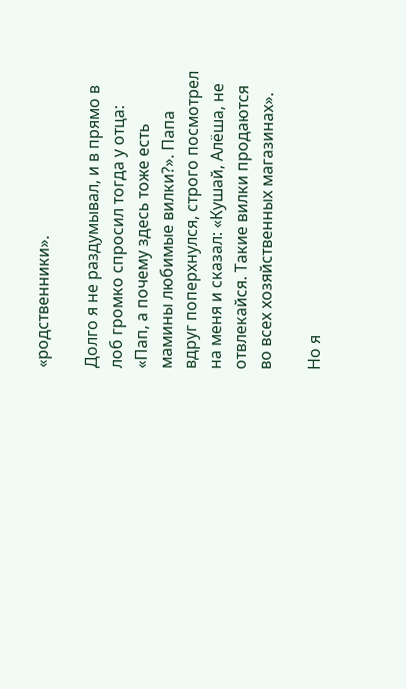«родственники».

Долго я не раздумывал, и в прямо в лоб громко спросил тогда у отца: «Пап, а почему здесь тоже есть мамины любимые вилки?». Папа вдруг поперхнулся, строго посмотрел на меня и сказал: «Кушай, Алёша, не отвлекайся. Такие вилки продаются во всех хозяйственных магазинах».

Но я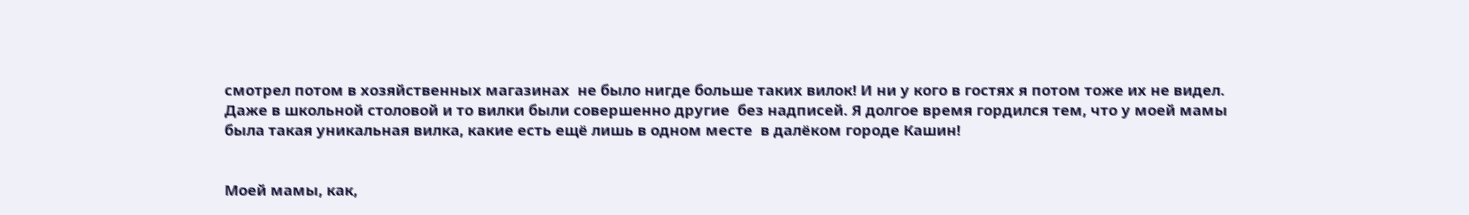смотрел потом в хозяйственных магазинах  не было нигде больше таких вилок! И ни у кого в гостях я потом тоже их не видел. Даже в школьной столовой и то вилки были совершенно другие  без надписей. Я долгое время гордился тем, что у моей мамы была такая уникальная вилка, какие есть ещё лишь в одном месте  в далёком городе Кашин!


Моей мамы, как,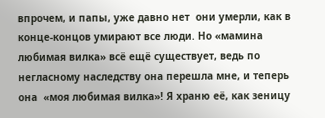впрочем, и папы, уже давно нет  они умерли, как в конце-концов умирают все люди. Но «мамина любимая вилка» всё ещё существует, ведь по негласному наследству она перешла мне, и теперь она  «моя любимая вилка»! Я храню её, как зеницу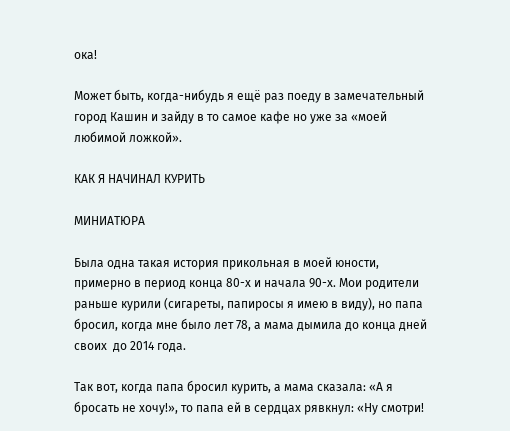ока!

Может быть, когда-нибудь я ещё раз поеду в замечательный город Кашин и зайду в то самое кафе но уже за «моей любимой ложкой».

КАК Я НАЧИНАЛ КУРИТЬ

МИНИАТЮРА

Была одна такая история прикольная в моей юности, примерно в период конца 80-х и начала 90-х. Мои родители раньше курили (сигареты, папиросы я имею в виду), но папа бросил, когда мне было лет 78, а мама дымила до конца дней своих  до 2014 года.

Так вот, когда папа бросил курить, а мама сказала: «А я бросать не хочу!», то папа ей в сердцах рявкнул: «Ну смотри!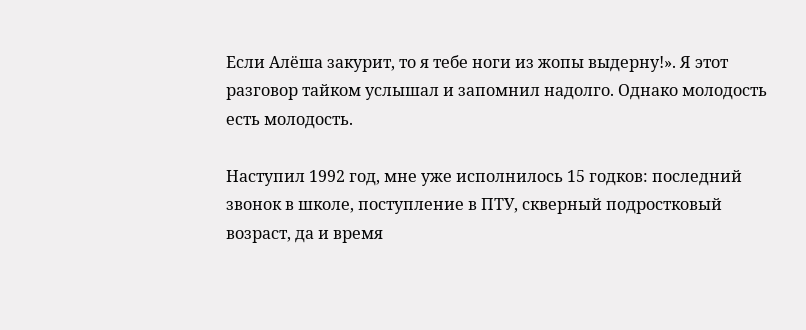Если Алёша закурит, то я тебе ноги из жопы выдерну!». Я этот разговор тайком услышал и запомнил надолго. Однако молодость есть молодость.

Наступил 1992 год, мне уже исполнилось 15 годков: последний звонок в школе, поступление в ПТУ, скверный подростковый возраст, да и время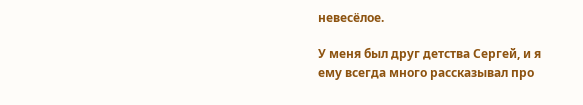невесёлое.

У меня был друг детства Сергей, и я ему всегда много рассказывал про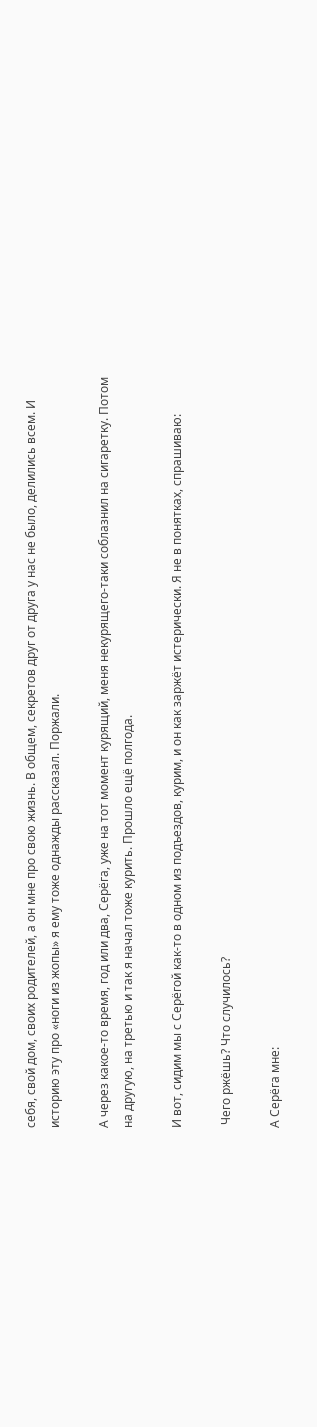себя, свой дом, своих родителей, а он мне про свою жизнь. В общем, секретов друг от друга у нас не было, делились всем. И историю эту про «ноги из жопы» я ему тоже однажды рассказал. Поржали.

А через какое-то время, год или два, Серёга, уже на тот момент курящий, меня некурящего-таки соблазнил на сигаретку. Потом на другую, на третью и так я начал тоже курить. Прошло ещё полгода.

И вот, сидим мы с Серёгой как-то в одном из подъездов, курим, и он как заржёт истерически. Я не в понятках, спрашиваю:

 Чего ржёшь? Что случилось?

А Серёга мне: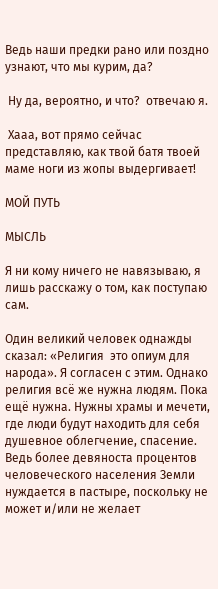Ведь наши предки рано или поздно узнают, что мы курим, да?

 Ну да, вероятно, и что?  отвечаю я.

 Хааа, вот прямо сейчас представляю, как твой батя твоей маме ноги из жопы выдергивает!

МОЙ ПУТЬ

МЫСЛЬ

Я ни кому ничего не навязываю, я лишь расскажу о том, как поступаю сам.

Один великий человек однажды сказал: «Религия  это опиум для народа». Я согласен с этим. Однако религия всё же нужна людям. Пока ещё нужна. Нужны храмы и мечети, где люди будут находить для себя душевное облегчение, спасение. Ведь более девяноста процентов человеческого населения Земли нуждается в пастыре, поскольку не может и/или не желает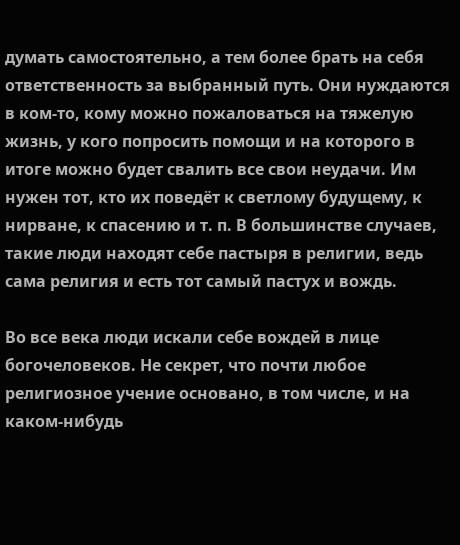думать самостоятельно, а тем более брать на себя ответственность за выбранный путь. Они нуждаются в ком-то, кому можно пожаловаться на тяжелую жизнь, у кого попросить помощи и на которого в итоге можно будет свалить все свои неудачи. Им нужен тот, кто их поведёт к светлому будущему, к нирване, к спасению и т. п. В большинстве случаев, такие люди находят себе пастыря в религии, ведь сама религия и есть тот самый пастух и вождь.

Во все века люди искали себе вождей в лице богочеловеков. Не секрет, что почти любое религиозное учение основано, в том числе, и на каком-нибудь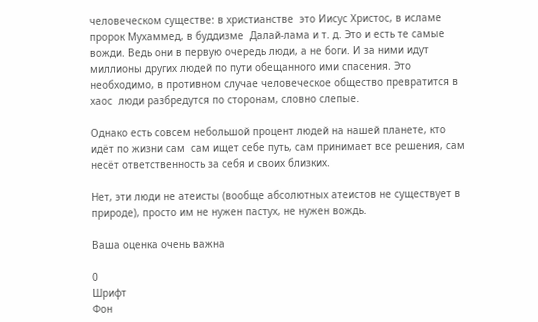человеческом существе: в христианстве  это Иисус Христос, в исламе  пророк Мухаммед, в буддизме  Далай-лама и т. д. Это и есть те самые вожди. Ведь они в первую очередь люди, а не боги. И за ними идут миллионы других людей по пути обещанного ими спасения. Это необходимо, в противном случае человеческое общество превратится в хаос  люди разбредутся по сторонам, словно слепые.

Однако есть совсем небольшой процент людей на нашей планете, кто идёт по жизни сам  сам ищет себе путь, сам принимает все решения, сам несёт ответственность за себя и своих близких.

Нет, эти люди не атеисты (вообще абсолютных атеистов не существует в природе), просто им не нужен пастух, не нужен вождь.

Ваша оценка очень важна

0
Шрифт
Фон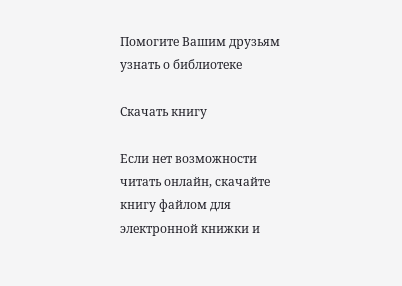Помогите Вашим друзьям узнать о библиотеке

Скачать книгу

Если нет возможности читать онлайн, скачайте книгу файлом для электронной книжки и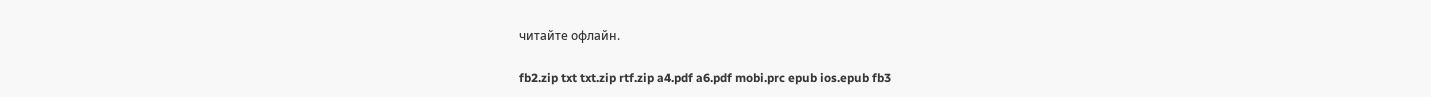читайте офлайн.

fb2.zip txt txt.zip rtf.zip a4.pdf a6.pdf mobi.prc epub ios.epub fb3